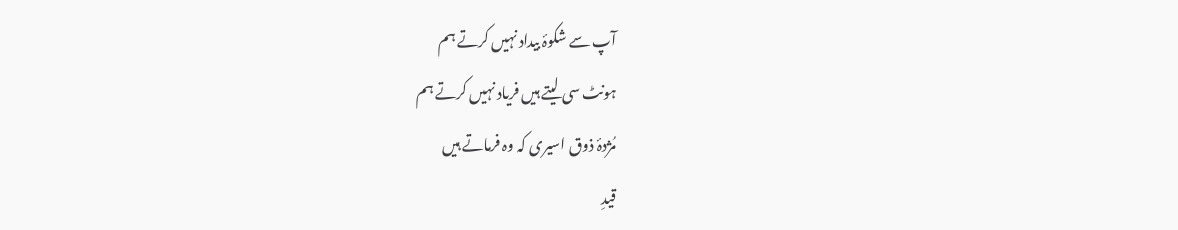آپ سے شکوۂ بیداد نہیں کرتے ہم
ہونٹ سی لیتے ہیں فریاد نہیں کرتے ہم
مُژدۂ ذوق اسیری کہ وہ فرماتے ہیں
قیدِ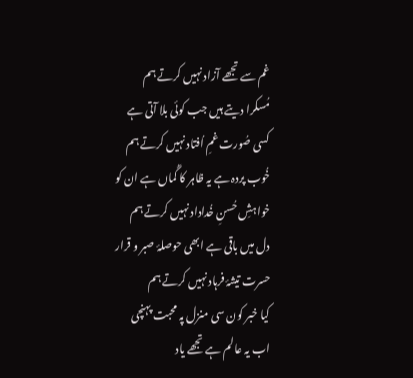غم سے تجھے آزاد نہیں کرتے ہم
مُسکرا دیتے ہیں جب کوئی بلا آتی ہے
کسی صُورت غمِ اُفتاد نہیں کرتے ہم
خُوب پردہ ہے یہ ظاہر کا گُماں ہے ان کو
خواہشِ حُسنِ خُداداد نہیں کرتے ہم
دل میں باقی ہے ابھی حوصلۂ صبر و قرار
حسرت تیشۂ فرہاد نہیں کرتے ہم
کیا خبر کون سی منزل پہ محبت پہنچی
اب یہ عالم ہے تجھے یاد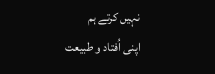نہیں کرتے ہم
اپنی اُفتاد و طبیعت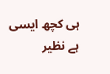ہی کچھ ایسی ہے نظیر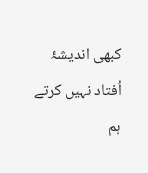کبھی اندیشۂ اُفتاد نہیں کرتے ہم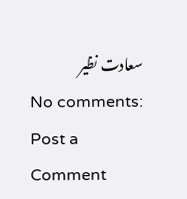سعادت نظیر
No comments:
Post a Comment